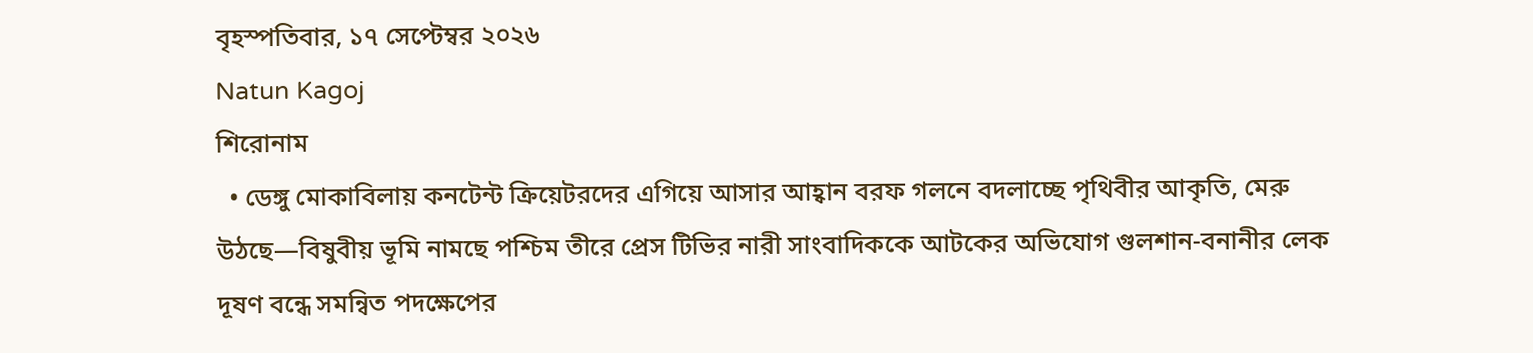বৃহস্পতিবার, ১৭ সেপ্টেম্বর ২০২৬
Natun Kagoj
শিরোনাম
  • ডেঙ্গু মোকাবিলায় কনটেন্ট ক্রিয়েটরদের এগিয়ে আসার আহ্বান বরফ গলনে বদলাচ্ছে পৃথিবীর আকৃতি, মেরু উঠছে—বিষুবীয় ভূমি নামছে পশ্চিম তীরে প্রেস টিভির নারী সাংবাদিককে আটকের অভিযোগ গুলশান-বনানীর লেক দূষণ বন্ধে সমন্বিত পদক্ষেপের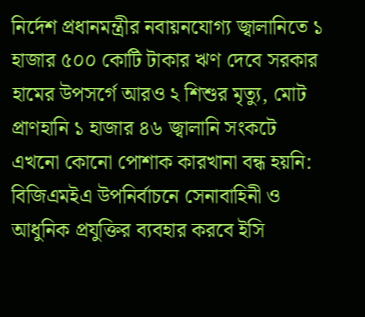নির্দেশ প্রধানমন্ত্রীর নবায়নযোগ্য জ্বালানিতে ১ হাজার ৫০০ কোটি টাকার ঋণ দেবে সরকার হামের উপসর্গে আরও ২ শিশুর মৃত্যু, মোট প্রাণহানি ১ হাজার ৪৬ জ্বালানি সংকটে এখনো কোনো পোশাক কারখানা বন্ধ হয়নি: বিজিএমইএ উপনির্বাচনে সেনাবাহিনী ও আধুনিক প্রযুক্তির ব্যবহার করবে ইসি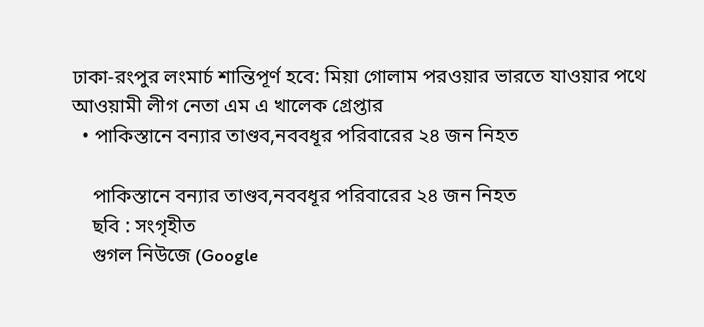ঢাকা-রংপুর লংমার্চ শান্তিপূর্ণ হবে: মিয়া গোলাম পরওয়ার ভারতে যাওয়ার পথে আওয়ামী লীগ নেতা এম এ খালেক গ্রেপ্তার
  • পাকিস্তানে বন্যার তাণ্ডব,নববধূর পরিবারের ২৪ জন নিহত

    পাকিস্তানে বন্যার তাণ্ডব,নববধূর পরিবারের ২৪ জন নিহত
    ছবি : সংগৃহীত
    গুগল নিউজে (Google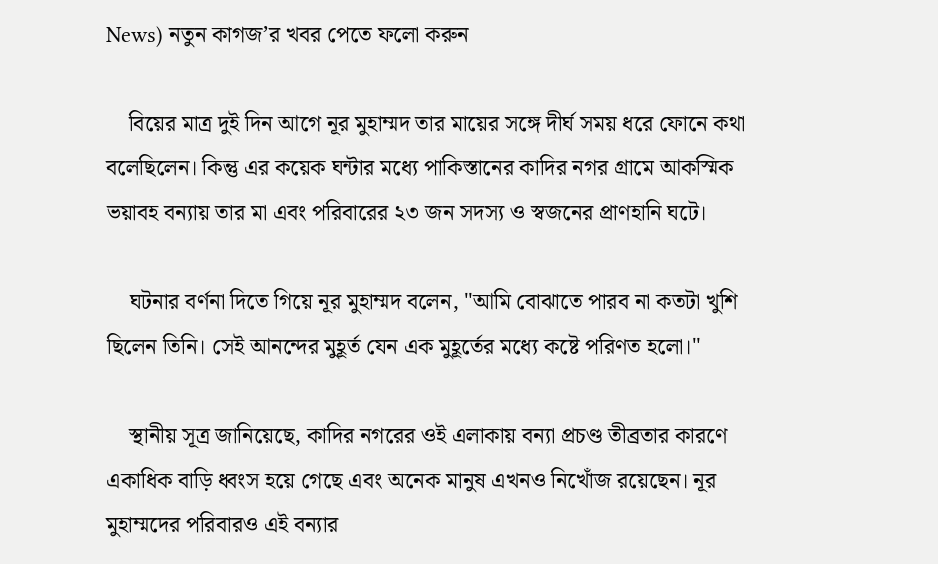News) নতুন কাগজ’র খবর পেতে ফলো করুন

    বিয়ের মাত্র দুই দিন আগে নূর মুহাম্মদ তার মায়ের সঙ্গে দীর্ঘ সময় ধরে ফোনে কথা বলেছিলেন। কিন্তু এর কয়েক ঘন্টার মধ্যে পাকিস্তানের কাদির নগর গ্রামে আকস্মিক ভয়াবহ বন্যায় তার মা এবং পরিবারের ২৩ জন সদস্য ও স্বজনের প্রাণহানি ঘটে।

    ঘটনার বর্ণনা দিতে গিয়ে নূর মুহাম্মদ বলেন, "আমি বোঝাতে পারব না কতটা খুশি ছিলেন তিনি। সেই আনন্দের মুহূর্ত যেন এক মুহূর্তের মধ্যে কষ্টে পরিণত হলো।"

    স্থানীয় সূত্র জানিয়েছে, কাদির নগরের ওই এলাকায় বন্যা প্রচণ্ড তীব্রতার কারণে একাধিক বাড়ি ধ্বংস হয়ে গেছে এবং অনেক মানুষ এখনও নিখোঁজ রয়েছেন। নূর মুহাম্মদের পরিবারও এই বন্যার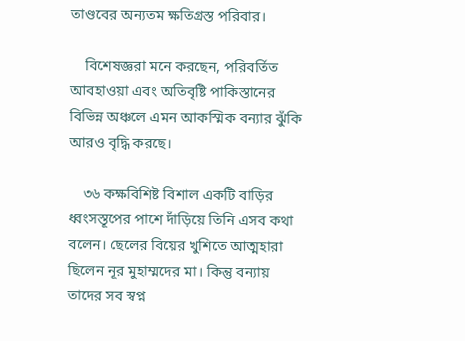তাণ্ডবের অন্যতম ক্ষতিগ্রস্ত পরিবার।

    বিশেষজ্ঞরা মনে করছেন, পরিবর্তিত আবহাওয়া এবং অতিবৃষ্টি পাকিস্তানের বিভিন্ন অঞ্চলে এমন আকস্মিক বন্যার ঝুঁকি আরও বৃদ্ধি করছে।

    ৩৬ কক্ষবিশিষ্ট বিশাল একটি বাড়ির ধ্বংসস্তূপের পাশে দাঁড়িয়ে তিনি এসব কথা বলেন। ছেলের বিয়ের খুশিতে আত্মহারা ছিলেন নূর মুহাম্মদের মা। কিন্তু বন্যায় তাদের সব স্বপ্ন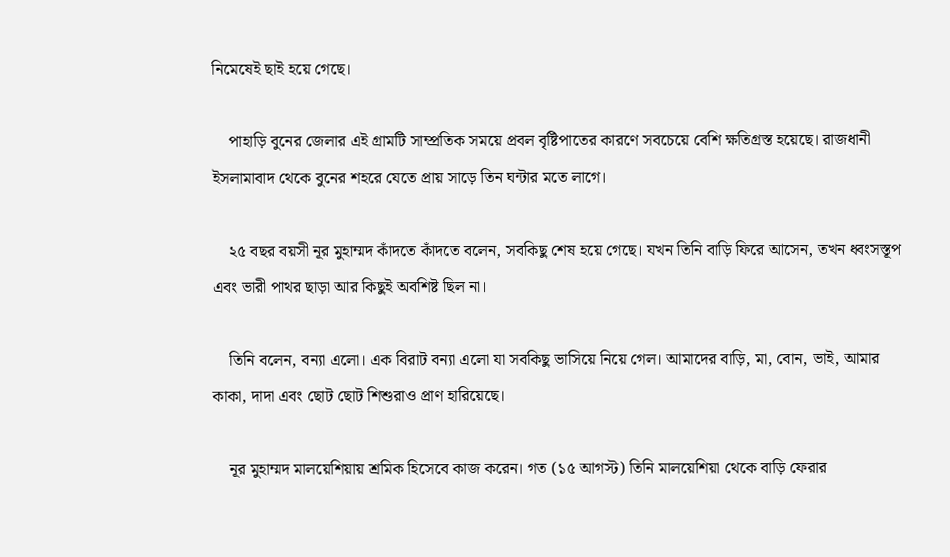নিমেষেই ছাই হয়ে গেছে।

    পাহাড়ি বুনের জেলার এই গ্রামটি সাম্প্রতিক সময়ে প্রবল বৃষ্টিপাতের কারণে সবচেয়ে বেশি ক্ষতিগ্রস্ত হয়েছে। রাজধানী ইসলামাবাদ থেকে বুনের শহরে যেতে প্রায় সাড়ে তিন ঘন্টার মতে লাগে।

    ২৫ বছর বয়সী নূর মুহাম্মদ কাঁদতে কাঁদতে বলেন, সবকিছু শেষ হয়ে গেছে। যখন তিনি বাড়ি ফিরে আসেন, তখন ধ্বংসস্তূপ এবং ভারী পাথর ছাড়া আর কিছুই অবশিষ্ট ছিল না।

    তিনি বলেন, বন্যা এলো। এক বিরাট বন্যা এলো যা সবকিছু ভাসিয়ে নিয়ে গেল। আমাদের বাড়ি, মা, বোন, ভাই, আমার কাকা, দাদা এবং ছোট ছোট শিশুরাও প্রাণ হারিয়েছে।

    নূর মুহাম্মদ মালয়েশিয়ায় শ্রমিক হিসেবে কাজ করেন। গত ‌(১৫ আগস্ট) তিনি মালয়েশিয়া থেকে বাড়ি ফেরার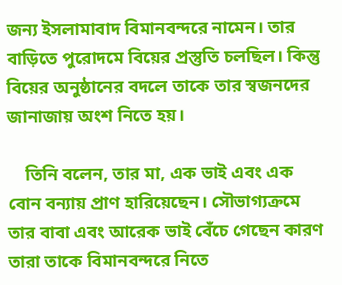জন্য ইসলামাবাদ বিমানবন্দরে নামেন। তার বাড়িতে পুরোদমে বিয়ের প্রস্তুতি চলছিল। কিন্তু বিয়ের অনুষ্ঠানের বদলে তাকে তার স্বজনদের জানাজায় অংশ নিতে হয়।

    তিনি বলেন, তার মা, এক ভাই এবং এক বোন বন্যায় প্রাণ হারিয়েছেন। সৌভাগ্যক্রমে তার বাবা এবং আরেক ভাই বেঁচে গেছেন কারণ তারা তাকে বিমানবন্দরে নিতে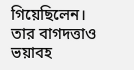গিয়েছিলেন। তার বাগদত্তাও ভয়াবহ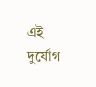এই দুর্যোগ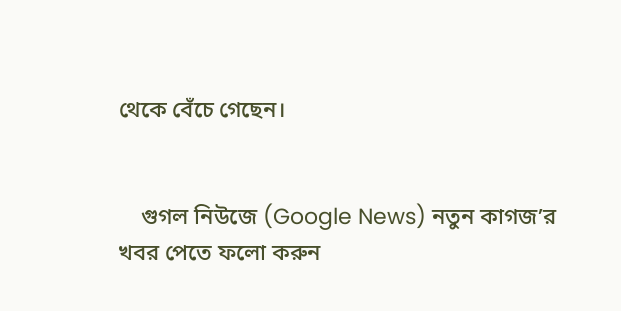থেকে বেঁচে গেছেন।


    গুগল নিউজে (Google News) নতুন কাগজ’র খবর পেতে ফলো করুন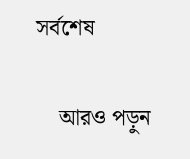সর্বশেষ

    আরও পড়ুন